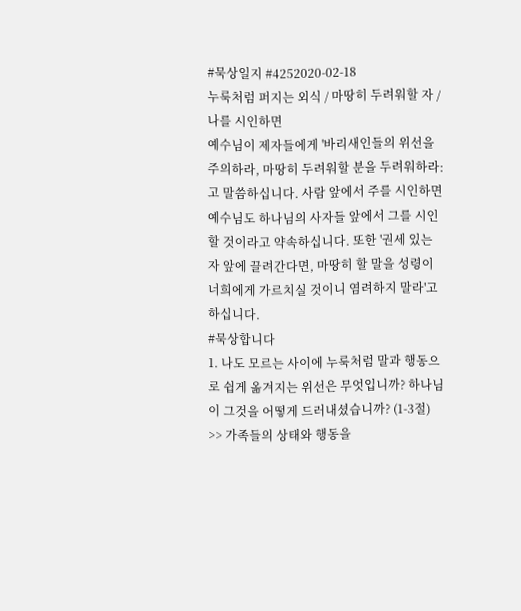#묵상일지 #4252020-02-18
누룩처럼 퍼지는 외식 / 마땅히 두려워할 자 / 나를 시인하면
예수님이 제자들에게 '바리새인들의 위선을 주의하라, 마땅히 두려워할 분을 두려워하라:고 말씀하십니다. 사람 앞에서 주를 시인하면 예수님도 하나님의 사자들 앞에서 그를 시인할 것이라고 약속하십니다. 또한 '권세 있는 자 앞에 끌려간다면, 마땅히 할 말을 성령이 너희에게 가르치실 것이니 염려하지 말라'고 하십니다.
#묵상합니다
1. 나도 모르는 사이에 누룩처럼 말과 행동으로 쉽게 옮겨지는 위선은 무엇입니까? 하나님이 그것을 어떻게 드러내셨습니까? (1-3절)
>> 가족들의 상태와 행동을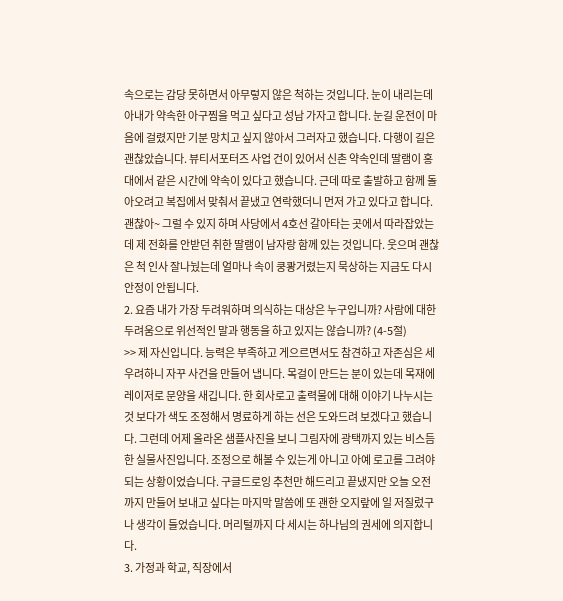속으로는 감당 못하면서 아무렇지 않은 척하는 것입니다. 눈이 내리는데 아내가 약속한 아구찜을 먹고 싶다고 성남 가자고 합니다. 눈길 운전이 마음에 걸렸지만 기분 망치고 싶지 않아서 그러자고 했습니다. 다행이 길은 괜찮았습니다. 뷰티서포터즈 사업 건이 있어서 신촌 약속인데 딸램이 홍대에서 같은 시간에 약속이 있다고 했습니다. 근데 따로 출발하고 함께 돌아오려고 복집에서 맞춰서 끝냈고 연락했더니 먼저 가고 있다고 합니다. 괜찮아~ 그럴 수 있지 하며 사당에서 4호선 갈아타는 곳에서 따라잡았는데 제 전화를 안받던 취한 딸램이 남자랑 함께 있는 것입니다. 웃으며 괜찮은 척 인사 잘나눴는데 얼마나 속이 쿵쾅거렸는지 묵상하는 지금도 다시 안정이 안됩니다.
2. 요즘 내가 가장 두려워하며 의식하는 대상은 누구입니까? 사람에 대한 두려움으로 위선적인 말과 행동을 하고 있지는 않습니까? (4-5절)
>> 제 자신입니다. 능력은 부족하고 게으르면서도 참견하고 자존심은 세우려하니 자꾸 사건을 만들어 냅니다. 목걸이 만드는 분이 있는데 목재에 레이저로 문양을 새깁니다. 한 회사로고 출력물에 대해 이야기 나누시는 것 보다가 색도 조정해서 명료하게 하는 선은 도와드려 보겠다고 했습니다. 그런데 어제 올라온 샘플사진을 보니 그림자에 광택까지 있는 비스듬한 실물사진입니다. 조정으로 해볼 수 있는게 아니고 아예 로고를 그려야되는 상황이었습니다. 구글드로잉 추천만 해드리고 끝냈지만 오늘 오전까지 만들어 보내고 싶다는 마지막 말씀에 또 괜한 오지랖에 일 저질렀구나 생각이 들었습니다. 머리털까지 다 세시는 하나님의 권세에 의지합니다.
3. 가정과 학교, 직장에서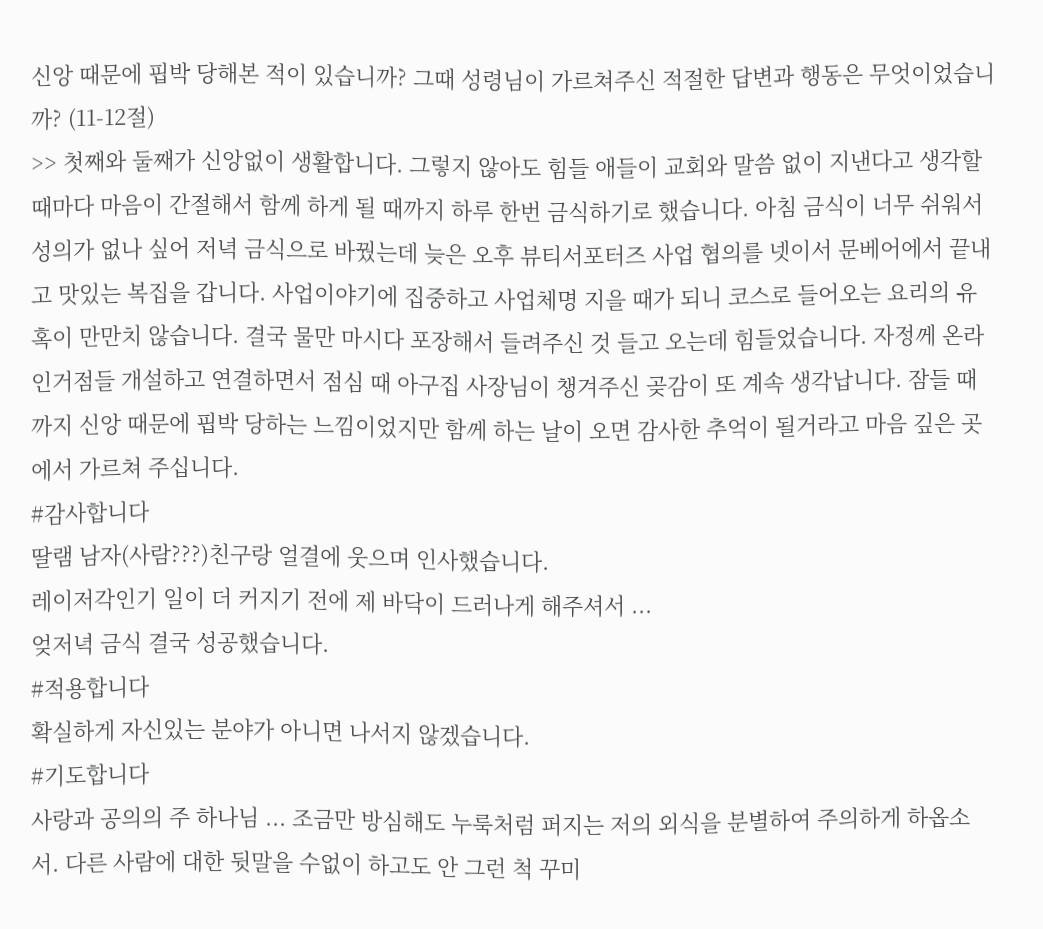신앙 때문에 핍박 당해본 적이 있습니까? 그때 성령님이 가르쳐주신 적절한 답변과 행동은 무엇이었습니까? (11-12절)
>> 첫째와 둘째가 신앙없이 생활합니다. 그렇지 않아도 힘들 애들이 교회와 말씀 없이 지낸다고 생각할 때마다 마음이 간절해서 함께 하게 될 때까지 하루 한번 금식하기로 했습니다. 아침 금식이 너무 쉬워서 성의가 없나 싶어 저녁 금식으로 바꿨는데 늦은 오후 뷰티서포터즈 사업 협의를 넷이서 문베어에서 끝내고 맛있는 복집을 갑니다. 사업이야기에 집중하고 사업체명 지을 때가 되니 코스로 들어오는 요리의 유혹이 만만치 않습니다. 결국 물만 마시다 포장해서 들려주신 것 들고 오는데 힘들었습니다. 자정께 온라인거점들 개설하고 연결하면서 점심 때 아구집 사장님이 챙겨주신 곶감이 또 계속 생각납니다. 잠들 때까지 신앙 때문에 핍박 당하는 느낌이었지만 함께 하는 날이 오면 감사한 추억이 될거라고 마음 깊은 곳에서 가르쳐 주십니다.
#감사합니다
딸램 남자(사람???)친구랑 얼결에 웃으며 인사했습니다.
레이저각인기 일이 더 커지기 전에 제 바닥이 드러나게 해주셔서 ...
엊저녁 금식 결국 성공했습니다.
#적용합니다
확실하게 자신있는 분야가 아니면 나서지 않겠습니다.
#기도합니다
사랑과 공의의 주 하나님 ... 조금만 방심해도 누룩처럼 퍼지는 저의 외식을 분별하여 주의하게 하옵소서. 다른 사람에 대한 뒷말을 수없이 하고도 안 그런 척 꾸미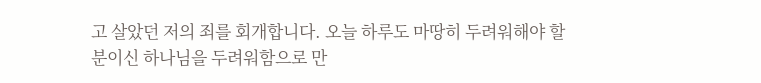고 살았던 저의 죄를 회개합니다. 오늘 하루도 마땅히 두려워해야 할 분이신 하나님을 두려워함으로 만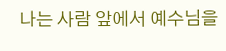나는 사람 앞에서 예수님을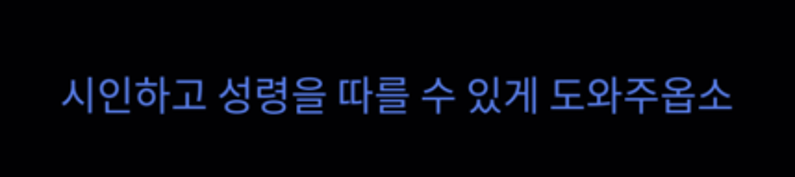시인하고 성령을 따를 수 있게 도와주옵소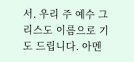서. 우리 주 예수 그리스도 이름으로 기도 드립니다. 아멘